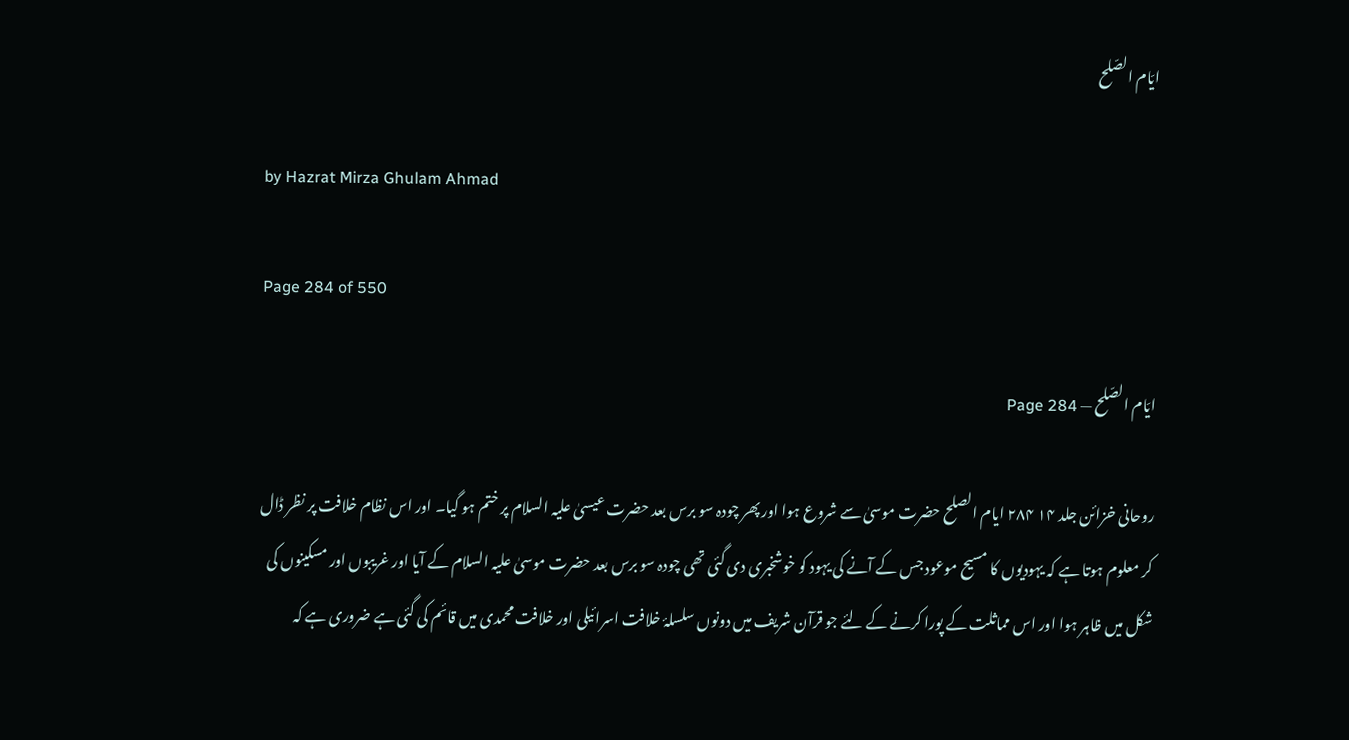ایّام الصّلح

by Hazrat Mirza Ghulam Ahmad

Page 284 of 550

ایّام الصّلح — Page 284

روحانی خزائن جلد ۱۴ ۲۸۴ ایام الصلح حضرت موسیٰ سے شروع ہوا اور پھر چودہ سو برس بعد حضرت عیسیٰ علیہ السلام پر ختم ہو گیا۔ اور اس نظام خلافت پر نظر ڈال کر معلوم ہوتا ہے کہ یہودیوں کا مسیح موعود جس کے آنے کی یہود کو خوشخبری دی گئی تھی چودہ سو برس بعد حضرت موسیٰ علیہ السلام کے آیا اور غریبوں اور مسکینوں کی شکل میں ظاہر ہوا اور اس مماثلت کے پورا کرنے کے لئے جو قرآن شریف میں دونوں سلسلۂ خلافت اسرائیلی اور خلافت محمدی میں قائم کی گئی ہے ضروری ہے کہ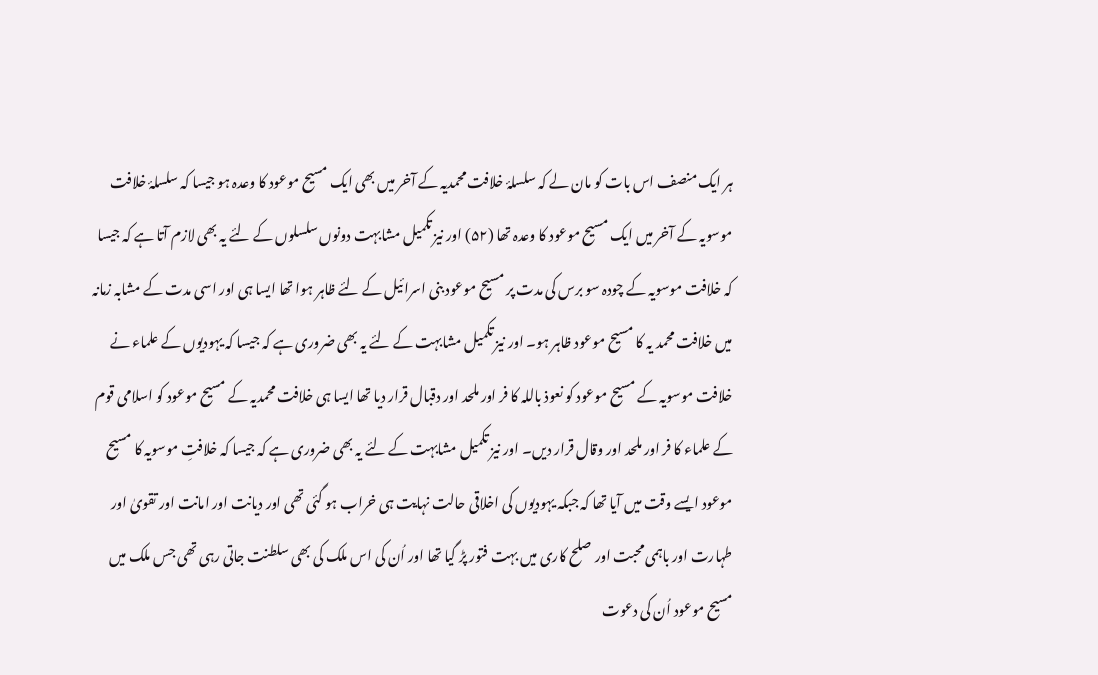ہر ایک منصف اس بات کو مان لے کہ سلسلۂ خلافت محمدیہ کے آخر میں بھی ایک مسیح موعود کا وعدہ ہو جیسا کہ سلسلۂ خلافت موسویہ کے آخر میں ایک مسیح موعود کا وعدہ تھا (۵۲) اور نیز تکمیل مشابہت دونوں سلسلوں کے لئے یہ بھی لازم آتا ہے کہ جیسا کہ خلافت موسویہ کے چودہ سو برس کی مدت پر مسیح موعود بنی اسرائیل کے لئے ظاہر ہوا تھا ایسا ہی اور اسی مدت کے مشابہ زمانہ میں خلافت محمد یہ کا مسیح موعود ظاہر ہو۔ اور نیز تکمیل مشابہت کے لئے یہ بھی ضروری ہے کہ جیسا کہ یہودیوں کے علماء نے خلافت موسویہ کے مسیح موعود کو نعوذ باللہ کا فر اور ملحد اور دقبال قرار دیا تھا ایسا ہی خلافت محمدیہ کے مسیح موعود کو اسلامی قوم کے علماء کا فر اور ملحد اور وقال قرار دیں۔ اور نیز تکمیل مشابہت کے لئے یہ بھی ضروری ہے کہ جیسا کہ خلافتِ موسویہ کا مسیح موعود ایسے وقت میں آیا تھا کہ جبکہ یہودیوں کی اخلاقی حالت نہایت ہی خراب ہو گئی تھی اور دیانت اور امانت اور تقویٰ اور طہارت اور باہمی محبت اور صلح کاری میں بہت فتور پڑ گیا تھا اور اُن کی اس ملک کی بھی سلطنت جاتی رہی تھی جس ملک میں مسیح موعود اُن کی دعوت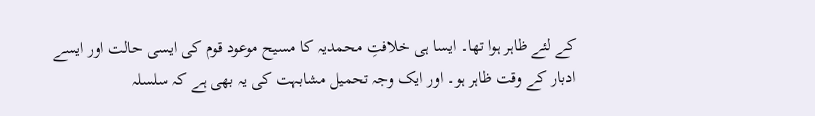کے لئے ظاہر ہوا تھا۔ ایسا ہی خلافتِ محمدیہ کا مسیح موعود قوم کی ایسی حالت اور ایسے ادبار کے وقت ظاہر ہو۔ اور ایک وجہ تحمیل مشابہت کی یہ بھی ہے کہ سلسلہ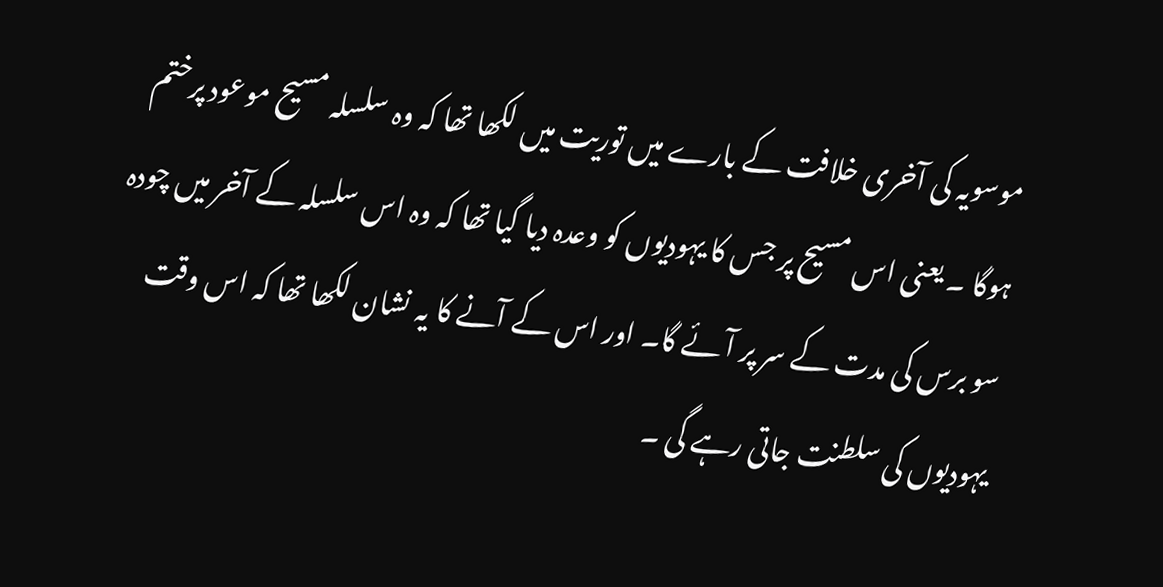موسویہ کی آخری خلافت کے بارے میں توریت میں لکھا تھا کہ وہ سلسلہ مسیح موعود پرختم ہوگا ۔ یعنی اس مسیح پر جس کا یہودیوں کو وعدہ دیا گیا تھا کہ وہ اس سلسلہ کے آخر میں چودہ سو برس کی مدت کے سر پر آئے گا۔ اور اس کے آنے کا یہ نشان لکھا تھا کہ اس وقت یہودیوں کی سلطنت جاتی رہے گی ۔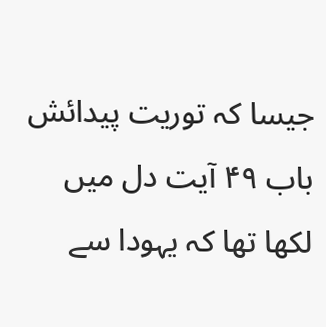جیسا کہ توریت پیدائش باب ۴۹ آیت دل میں لکھا تھا کہ یہودا سے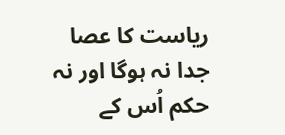ریاست کا عصا جدا نہ ہوگا اور نہ حکم اُس کے